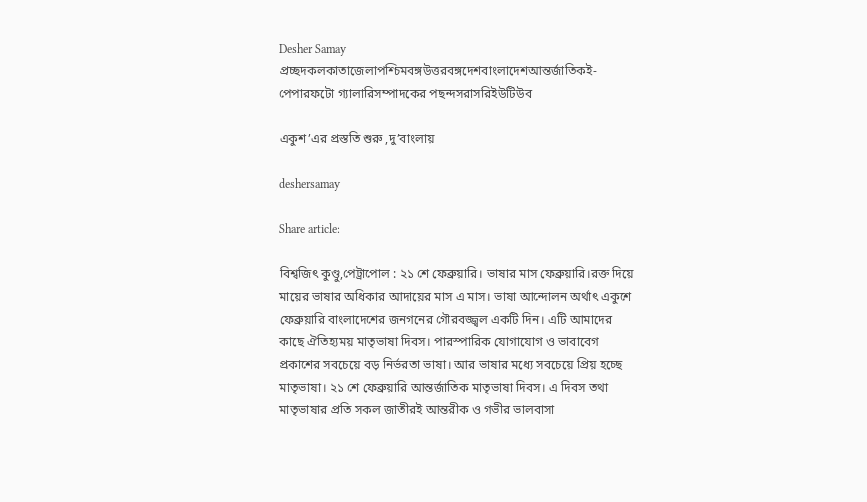Desher Samay
প্রচ্ছদকলকাতাজেলাপশ্চিমবঙ্গউত্তরবঙ্গদেশবাংলাদেশআন্তর্জাতিকই-পেপারফটো গ্যালারিসম্পাদকের পছন্দসরাসরিইউটিউব

একুশ’এর প্রস্ততি শুরু ,দু’বাংলায়

deshersamay

Share article:

বিশ্বজিৎ কুণ্ডু,পেট্রাপোল : ২১ শে ফেব্রুয়ারি। ভাষার মাস ফেব্রুয়ারি।রক্ত দিয়ে মায়ের ভাষার অধিকার আদায়ের মাস এ মাস। ভাষা আন্দোলন অর্থাৎ একুশে ফেব্রুয়ারি বাংলাদেশের জনগনের গৌরবজ্জ্বল একটি দিন। এটি আমাদের কাছে ঐতিহ্যময় মাতৃভাষা দিবস। পারস্পারিক যোগাযোগ ও ভাবাবেগ প্রকাশের সবচেয়ে বড় নির্ভরতা ভাষা। আর ভাষার মধ্যে সবচেয়ে প্রিয় হচ্ছে মাতৃভাষা। ২১ শে ফেব্রুয়ারি আন্তর্জাতিক মাতৃভাষা দিবস। এ দিবস তথা মাতৃভাষার প্রতি সকল জাতীরই আন্তরীক ও গভীর ভালবাসা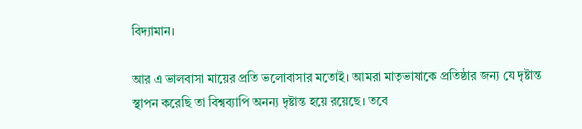বিদ্যামান।

আর এ ভালবাসা মায়ের প্রতি ভলোবাসার মতোই। আমরা মাতৃভাষাকে প্রতিষ্ঠার জন্য যে দৃষ্টান্ত স্থাপন করেছি তা বিশ্বব্যাপি অনন্য দৃষ্টান্ত হয়ে রয়েছে। তবে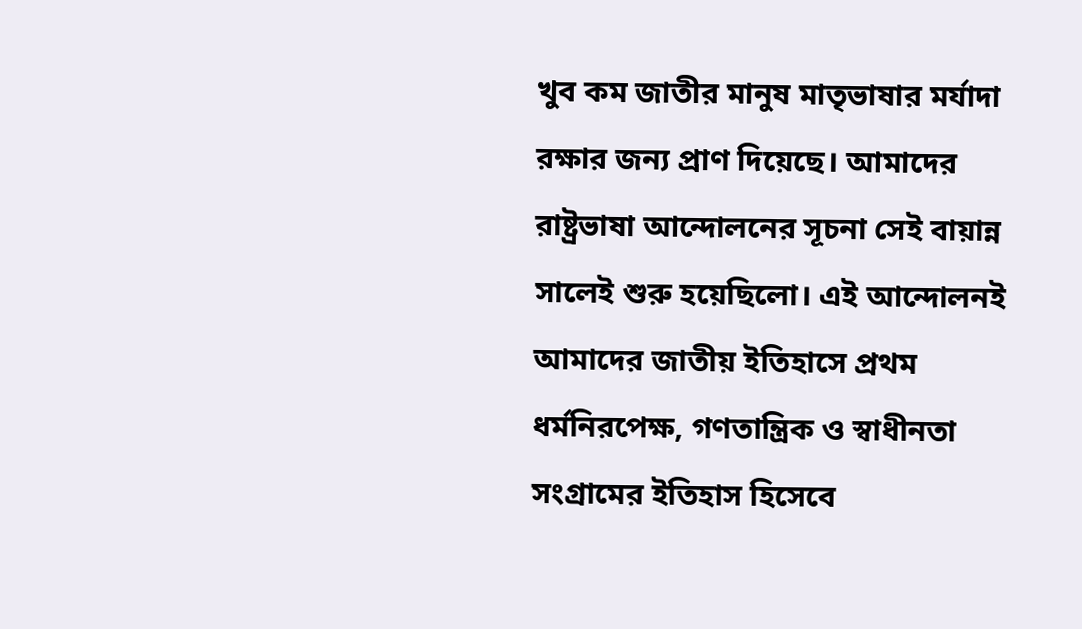খুব কম জাতীর মানুষ মাতৃভাষার মর্যাদা রক্ষার জন্য প্রাণ দিয়েছে। আমাদের রাষ্ট্রভাষা আন্দোলনের সূচনা সেই বায়ান্ন সালেই শুরু হয়েছিলো। এই আন্দোলনই আমাদের জাতীয় ইতিহাসে প্রথম ধর্মনিরপেক্ষ, গণতান্ত্রিক ও স্বাধীনতা সংগ্রামের ইতিহাস হিসেবে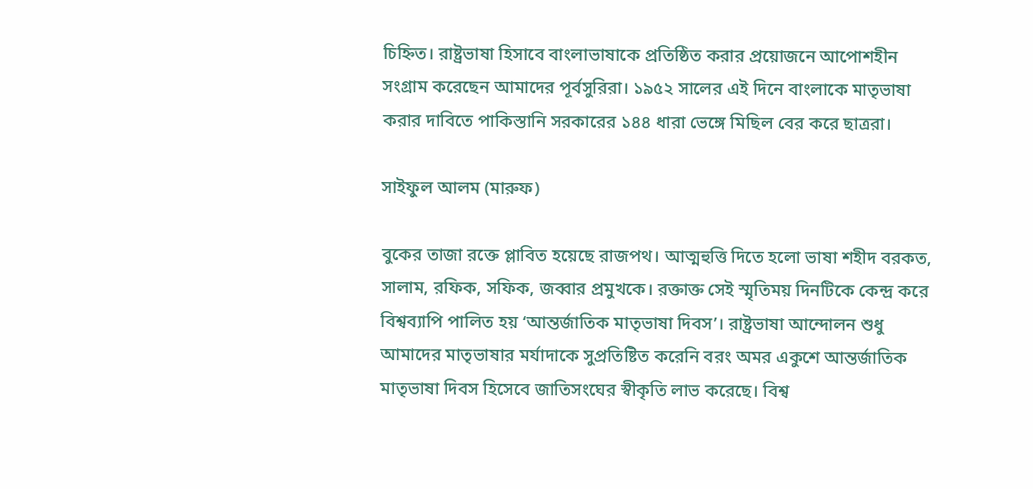চিহ্নিত। রাষ্ট্রভাষা হিসাবে বাংলাভাষাকে প্রতিষ্ঠিত করার প্রয়োজনে আপোশহীন সংগ্রাম করেছেন আমাদের পূর্বসুরিরা। ১৯৫২ সালের এই দিনে বাংলাকে মাতৃভাষা করার দাবিতে পাকিস্তানি সরকারের ১৪৪ ধারা ভেঙ্গে মিছিল বের করে ছাত্ররা।

সাইফুল আলম (মারুফ)

বুকের তাজা রক্তে প্লাবিত হয়েছে রাজপথ। আত্মহুত্তি দিতে হলো ভাষা শহীদ বরকত, সালাম, রফিক, সফিক, জব্বার প্রমুখকে। রক্তাক্ত সেই স্মৃতিময় দিনটিকে কেন্দ্র করে বিশ্বব্যাপি পালিত হয় ‘আন্তর্জাতিক মাতৃভাষা দিবস’। রাষ্ট্রভাষা আন্দোলন শুধু আমাদের মাতৃভাষার মর্যাদাকে সুপ্রতিষ্টিত করেনি বরং অমর একুশে আন্তর্জাতিক মাতৃভাষা দিবস হিসেবে জাতিসংঘের স্বীকৃতি লাভ করেছে। বিশ্ব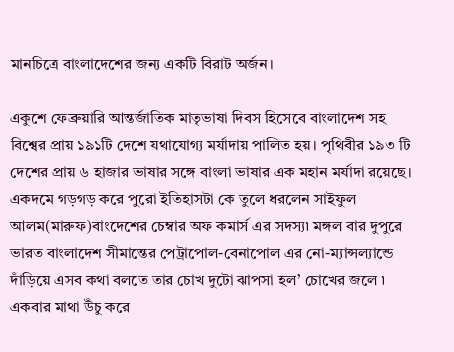মানচিত্রে বাংলাদেশের জন্য একটি বিরাট অর্জন।

একুশে ফেব্রুয়ারি আন্তর্জাতিক মাতৃভাষা দিবস হিসেবে বাংলাদেশ সহ বিশ্বের প্রায় ১৯১টি দেশে যথাযোগ্য মর্যাদায় পালিত হয়। পৃথিবীর ১৯৩ টি দেশের প্রায় ৬ হাজার ভাষার সঙ্গে বাংলা ভাষার এক মহান মর্যাদা রয়েছে। একদমে গড়গড় করে পুরো ইতিহাসটা কে তুলে ধরলেন সাইফুল আলম(মারুফ)বাংদেশের চেম্বার অফ কমার্স এর সদস্য৷ মঙ্গল বার দুপুরে ভারত বাংলাদেশ সীমান্তের পেট্রাপোল-বেনাপোল এর নো-ম্যান্সল্যান্ডে দাঁড়িয়ে এসব কথা বলতে তার চোখ দুটো ঝাপসা হল’ চোখের জলে ৷ একবার মাথা উঁচু করে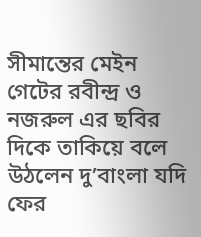সীমান্তের মেইন গেটের রবীন্দ্র ও নজরুল এর ছবির দিকে তাকিয়ে বলে উঠলেন দু’বাংলা যদি ফের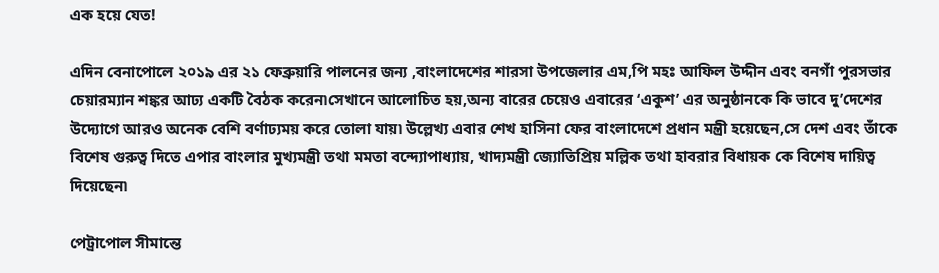এক হয়ে যেত!

এদিন বেনাপোলে ২০১৯ এর ২১ ফেব্রুয়ারি পালনের জন্য ,বাংলাদেশের শারসা উপজেলার এম,পি মহঃ আফিল উদ্দীন এবং বনগাঁ পুরসভার চেয়ারম্যান শঙ্কর আঢ্য একটি বৈঠক করেন৷সেখানে আলোচিত হয়,অন্য বারের চেয়েও এবারের ‘একুশ’ এর অনুষ্ঠানকে কি ভাবে দু’দেশের উদ্যোগে আরও অনেক বেশি বর্ণাঢ্যময় করে তোলা যায়৷ উল্লেখ্য এবার শেখ হাসিনা ফের বাংলাদেশে প্রধান মন্ত্রী হয়েছেন,সে দেশ এবং তাঁকে বিশেষ গুরুত্ব দিতে এপার বাংলার মুখ্যমন্ত্রী তথা মমতা বন্দ্যোপাধ্যায়, খাদ্যমন্ত্রী জ্যোতিপ্রিয় মল্লিক তথা হাবরার বিধায়ক কে বিশেষ দায়িত্ব দিয়েছেন৷

পেট্রাপোল সীমান্তে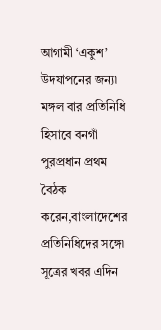আগামী ‘একুশ’ উদযাপনের জন্য৷ মঙ্গল বার প্রতিনিধি হিসাবে বনগাঁ পুরপ্রধান প্রথম বৈঠক করেন,বাংলাদেশের প্রতিনিধিদের সঙ্গে৷ সূত্রের খবর এদিন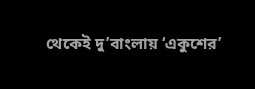থেকেই দু’বাংলায় ‘একুশের’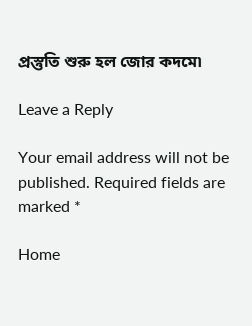প্রস্তুতি শুরু হল জোর কদমে৷

Leave a Reply

Your email address will not be published. Required fields are marked *

Home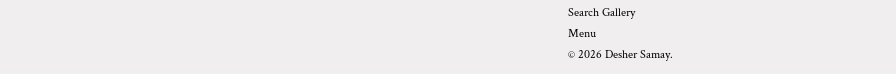Search Gallery
Menu
© 2026 Desher Samay.